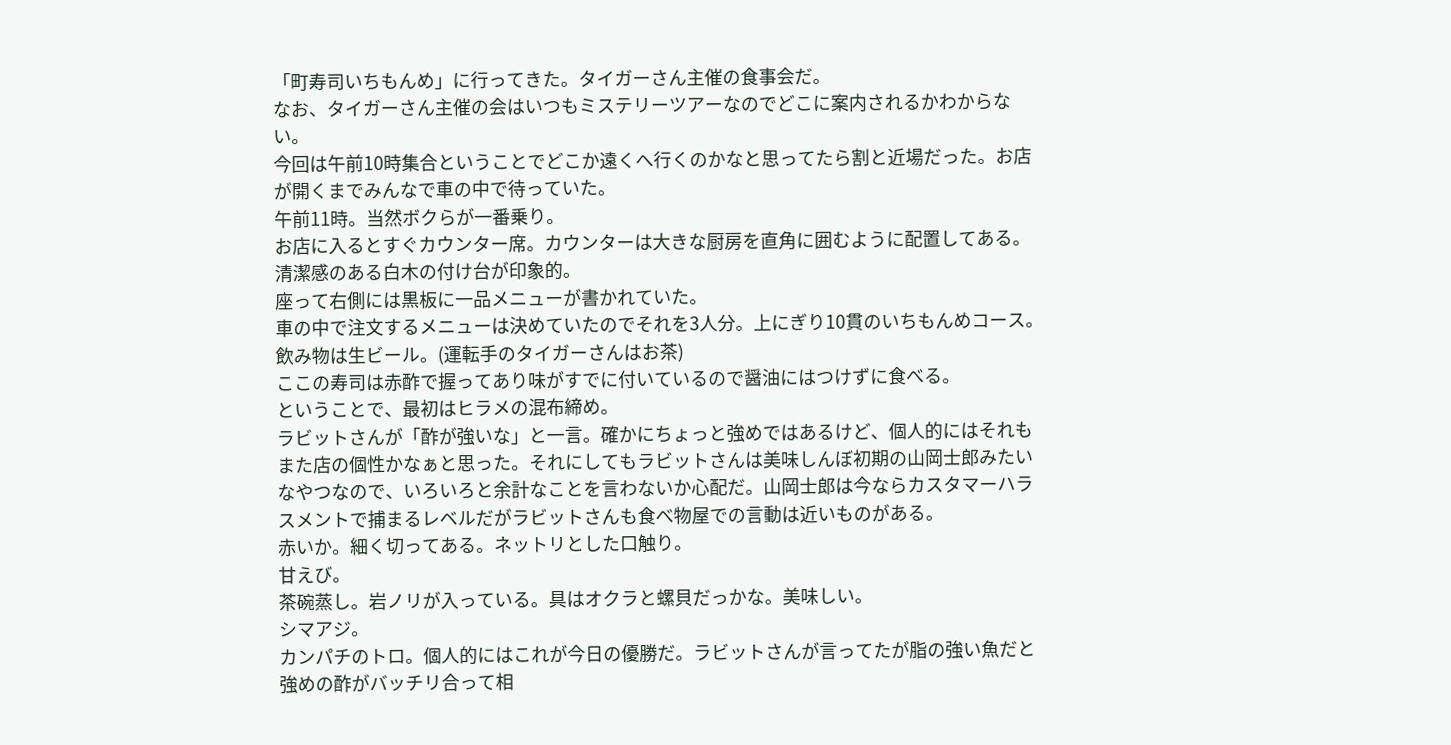「町寿司いちもんめ」に行ってきた。タイガーさん主催の食事会だ。
なお、タイガーさん主催の会はいつもミステリーツアーなのでどこに案内されるかわからない。
今回は午前10時集合ということでどこか遠くへ行くのかなと思ってたら割と近場だった。お店が開くまでみんなで車の中で待っていた。
午前11時。当然ボクらが一番乗り。
お店に入るとすぐカウンター席。カウンターは大きな厨房を直角に囲むように配置してある。清潔感のある白木の付け台が印象的。
座って右側には黒板に一品メニューが書かれていた。
車の中で注文するメニューは決めていたのでそれを3人分。上にぎり10貫のいちもんめコース。
飲み物は生ビール。(運転手のタイガーさんはお茶)
ここの寿司は赤酢で握ってあり味がすでに付いているので醤油にはつけずに食べる。
ということで、最初はヒラメの混布締め。
ラビットさんが「酢が強いな」と一言。確かにちょっと強めではあるけど、個人的にはそれもまた店の個性かなぁと思った。それにしてもラビットさんは美味しんぼ初期の山岡士郎みたいなやつなので、いろいろと余計なことを言わないか心配だ。山岡士郎は今ならカスタマーハラスメントで捕まるレベルだがラビットさんも食べ物屋での言動は近いものがある。
赤いか。細く切ってある。ネットリとした口触り。
甘えび。
茶碗蒸し。岩ノリが入っている。具はオクラと螺貝だっかな。美味しい。
シマアジ。
カンパチのトロ。個人的にはこれが今日の優勝だ。ラビットさんが言ってたが脂の強い魚だと強めの酢がバッチリ合って相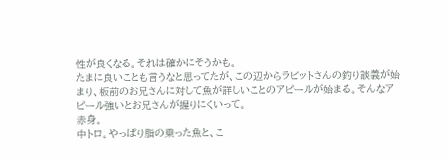性が良くなる。それは確かにそうかも。
たまに良いことも言うなと思ってたが、この辺からラビットさんの釣り談義が始まり、板前のお兄さんに対して魚が詳しいことのアピールが始まる。そんなアピール強いとお兄さんが握りにくいって。
赤身。
中トロ。やっぱり脂の乗った魚と、こ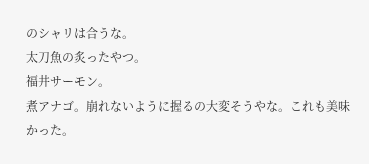のシャリは合うな。
太刀魚の炙ったやつ。
福井サーモン。
煮アナゴ。崩れないように握るの大変そうやな。これも美味かった。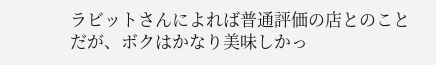ラビットさんによれば普通評価の店とのことだが、ボクはかなり美味しかっ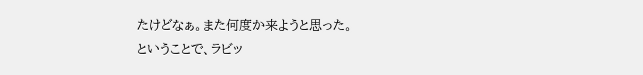たけどなぁ。また何度か来ようと思った。
ということで、ラビッ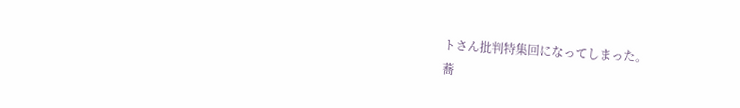トさん批判特集回になってしまった。
蕎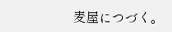麦屋につづく。